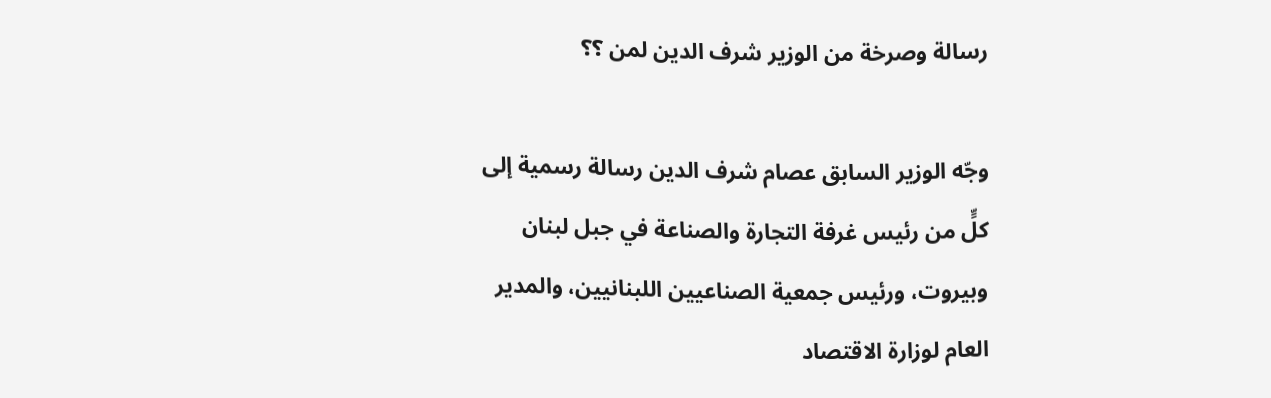رسالة وصرخة من الوزير شرف الدين لمن ؟؟

وجّه الوزير السابق عصام شرف الدين رسالة رسمية إلى كلٍّ من رئيس غرفة التجارة والصناعة في جبل لبنان وبيروت، ورئيس جمعية الصناعيين اللبنانيين، والمدير العام لوزارة الاقتصاد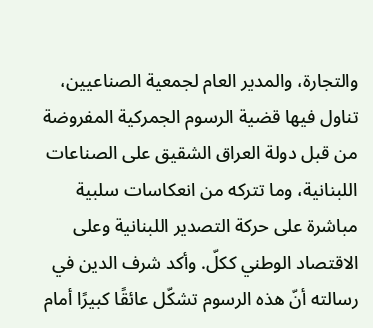والتجارة، والمدير العام لجمعية الصناعيين، تناول فيها قضية الرسوم الجمركية المفروضة من قبل دولة العراق الشقيق على الصناعات اللبنانية، وما تتركه من انعكاسات سلبية مباشرة على حركة التصدير اللبنانية وعلى الاقتصاد الوطني ككلّ. وأكد شرف الدين في رسالته أنّ هذه الرسوم تشكّل عائقًا كبيرًا أمام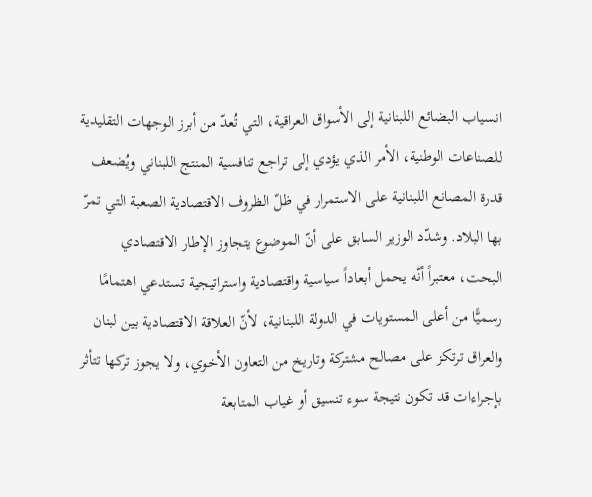انسياب البضائع اللبنانية إلى الأسواق العراقية، التي تُعدّ من أبرز الوجهات التقليدية للصناعات الوطنية، الأمر الذي يؤدي إلى تراجع تنافسية المنتج اللبناني ويُضعف قدرة المصانع اللبنانية على الاستمرار في ظلّ الظروف الاقتصادية الصعبة التي تمرّ بها البلاد. وشدّد الوزير السابق على أنّ الموضوع يتجاوز الإطار الاقتصادي البحت، معتبراً أنّه يحمل أبعاداً سياسية واقتصادية واستراتيجية تستدعي اهتمامًا رسميًّا من أعلى المستويات في الدولة اللبنانية، لأنّ العلاقة الاقتصادية بين لبنان والعراق ترتكز على مصالح مشتركة وتاريخ من التعاون الأخوي، ولا يجوز تركها تتأثر بإجراءات قد تكون نتيجة سوء تنسيق أو غياب المتابعة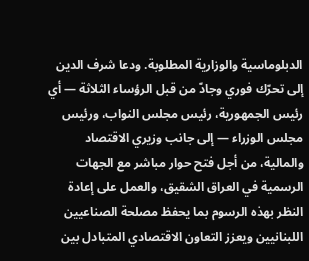الدبلوماسية والوزارية المطلوبة. ودعا شرف الدين إلى تحرّك فوري وجادّ من قبل الرؤساء الثلاثة — أي رئيس الجمهورية، رئيس مجلس النواب، ورئيس مجلس الوزراء — إلى جانب وزيري الاقتصاد والمالية، من أجل فتح حوار مباشر مع الجهات الرسمية في العراق الشقيق، والعمل على إعادة النظر بهذه الرسوم بما يحفظ مصلحة الصناعيين اللبنانيين ويعزز التعاون الاقتصادي المتبادل بين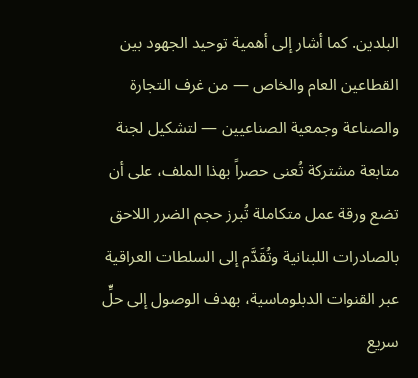البلدين. كما أشار إلى أهمية توحيد الجهود بين القطاعين العام والخاص — من غرف التجارة والصناعة وجمعية الصناعيين — لتشكيل لجنة متابعة مشتركة تُعنى حصراً بهذا الملف، على أن تضع ورقة عمل متكاملة تُبرز حجم الضرر اللاحق بالصادرات اللبنانية وتُقَدَّم إلى السلطات العراقية عبر القنوات الدبلوماسية، بهدف الوصول إلى حلٍّ سريع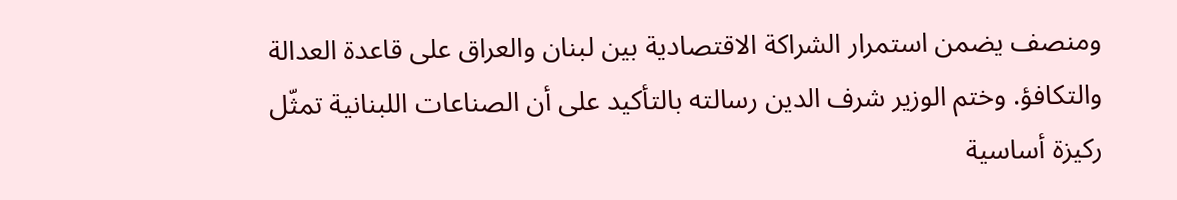ومنصف يضمن استمرار الشراكة الاقتصادية بين لبنان والعراق على قاعدة العدالة والتكافؤ. وختم الوزير شرف الدين رسالته بالتأكيد على أن الصناعات اللبنانية تمثّل ركيزة أساسية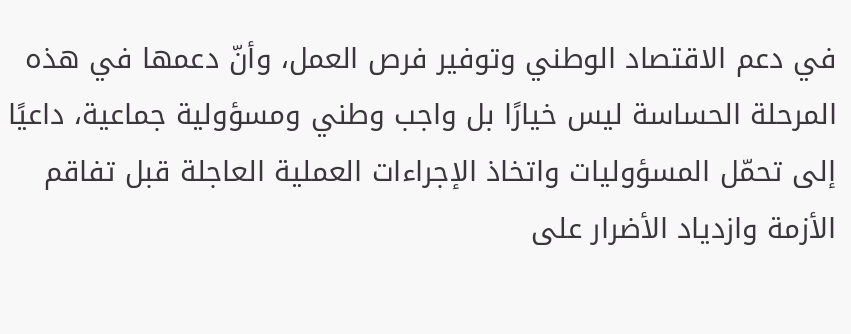في دعم الاقتصاد الوطني وتوفير فرص العمل، وأنّ دعمها في هذه المرحلة الحساسة ليس خيارًا بل واجب وطني ومسؤولية جماعية، داعيًا إلى تحمّل المسؤوليات واتخاذ الإجراءات العملية العاجلة قبل تفاقم الأزمة وازدياد الأضرار على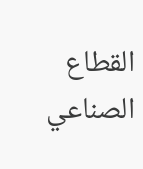القطاع الصناعي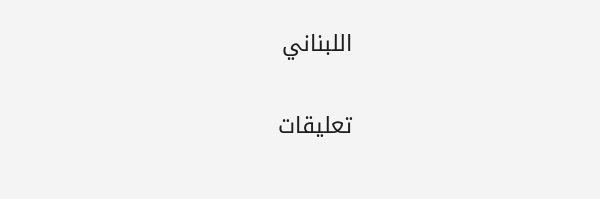اللبناني

تعليقات